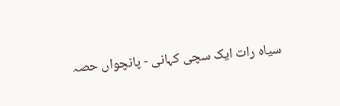سیاہ رات ایک سچی کہانی - پانچواں حصہ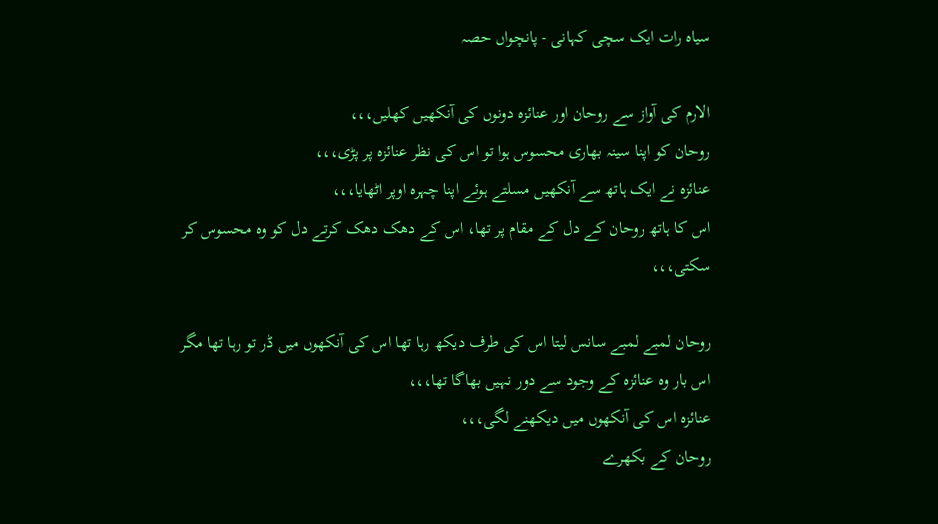سیاہ رات ایک سچی کہانی - پانچواں حصہ

الارم کی آواز سے روحان اور عنائزہ دونوں کی آنکھیں کھلیں،،،
روحان کو اپنا سینہ بھاری محسوس ہوا تو اس کی نظر عنائزہ پر پڑی،،،
عنائزہ نے ایک ہاتھ سے آنکھیں مسلتے ہوئے اپنا چہرہ اوپر اٹھایا،،،
اس کا ہاتھ روحان کے دل کے مقام پر تھا، اس کے دھک دھک کرتے دل کو وہ محسوس کر سکتی،،،

روحان لمبے لمبے سانس لیتا اس کی طرف دیکھ رہا تھا اس کی آنکھوں میں ڈر تو رہا تھا مگر اس بار وہ عنائزہ کے وجود سے دور نہیں بھاگا تھا،،،
عنائزہ اس کی آنکھوں میں دیکھنے لگی،،،
روحان کے بکھرے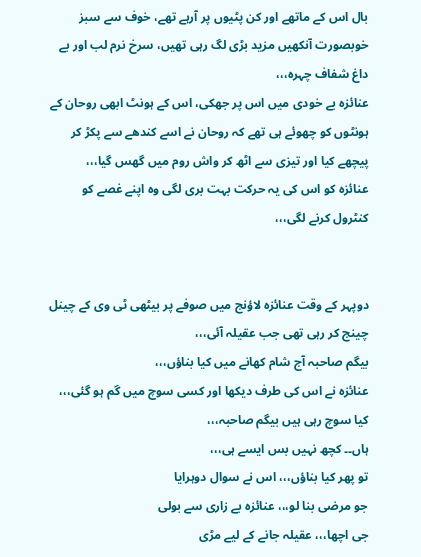بال اس کے ماتھے اور کن پٹیوں پر آرہے تھے، خوف سے سبز خوبصورت آنکھیں مزید بڑی لگ رہی تھیں، سرخ نرم لب اور بے داغ شفاف چہرہ،،،
عنائزہ بے خودی میں اس پر جھکی، اس کے ہونٹ ابھی روحان کے ہونٹوں کو چھوئے ہی تھے کہ روحان نے اسے کندھے سے پکڑ کر پیچھے کیا اور تیزی سے اٹھ کر واش روم میں گھس گیا،،،
عنائزہ کو اس کی یہ حرکت بہت بری لگی وہ اپنے غصے کو کنٹرول کرنے لگی،،،


دوپہر کے وقت عنائزہ لاؤنج میں صوفے پر بیٹھی ٹی وی کے چینل چینج کر رہی تھی جب عقیلہ آئی،،،
بیگم صاحبہ آج شام کھانے میں کیا بناؤں،،،
عنائزہ نے اس کی طرف دیکھا اور کسی سوچ میں گم ہو گئی،،،
کیا سوچ رہی ہیں بیگم صاحبہ،،،
ہاں۔۔ کچھ نہیں بس ایسے ہی،،،
تو پھر کیا بناؤں،،، اس نے سوال دوہرایا
جو مرضی بنا لو،،، عنائزہ بے زاری سے بولی
جی اچھا،،، عقیلہ جانے کے لیے مڑی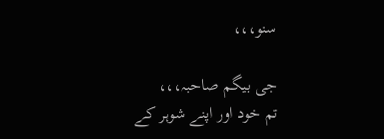سنو،،،

جی بیگم صاحبہ،،،
تم خود اور اپنے شوہر کے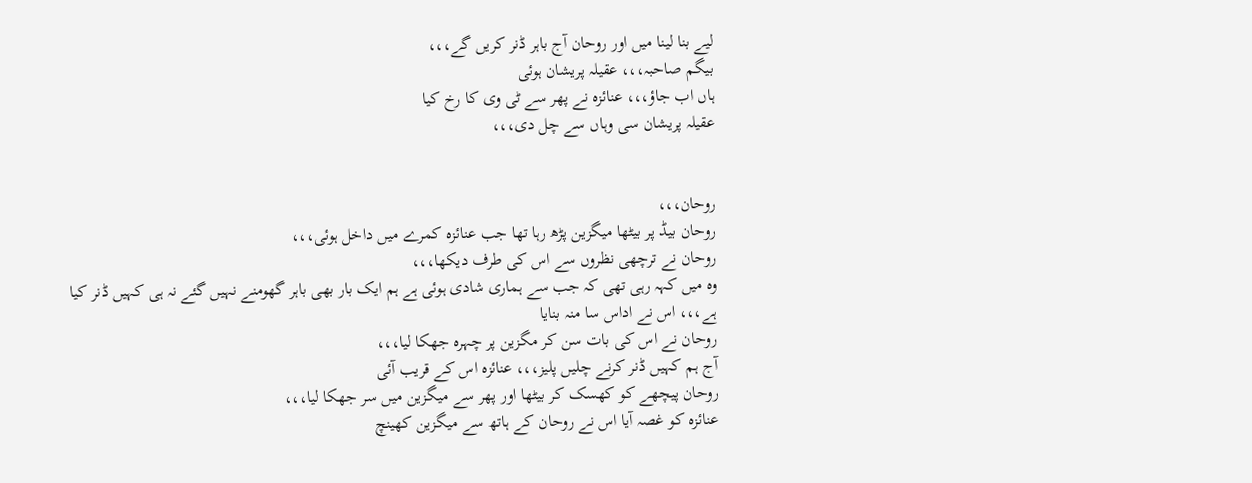لیے بنا لینا میں اور روحان آج باہر ڈنر کریں گے،،،
بیگم صاحبہ،،، عقیلہ پریشان ہوئی
ہاں اب جاؤ،،، عنائزہ نے پھر سے ٹی وی کا رخ کیا
عقیلہ پریشان سی وہاں سے چل دی،،،


روحان،،،
روحان بیڈ پر بیٹھا میگزین پڑھ رہا تھا جب عنائزہ کمرے میں داخل ہوئی،،،
روحان نے ترچھی نظروں سے اس کی طرف دیکھا،،،
وہ میں کہہ رہی تھی کہ جب سے ہماری شادی ہوئی ہے ہم ایک بار بھی باہر گھومنے نہیں گئے نہ ہی کہیں ڈنر کیا ہے،،، اس نے اداس سا منہ بنایا
روحان نے اس کی بات سن کر مگزین پر چہرہ جھکا لیا،،،
آج ہم کہیں ڈنر کرنے چلیں پلیز،،، عنائزہ اس کے قریب آئی
روحان پیچھے کو کھسک کر بیٹھا اور پھر سے میگزین میں سر جھکا لیا،،،
عنائزہ کو غصہ آیا اس نے روحان کے ہاتھ سے میگزین کھینچ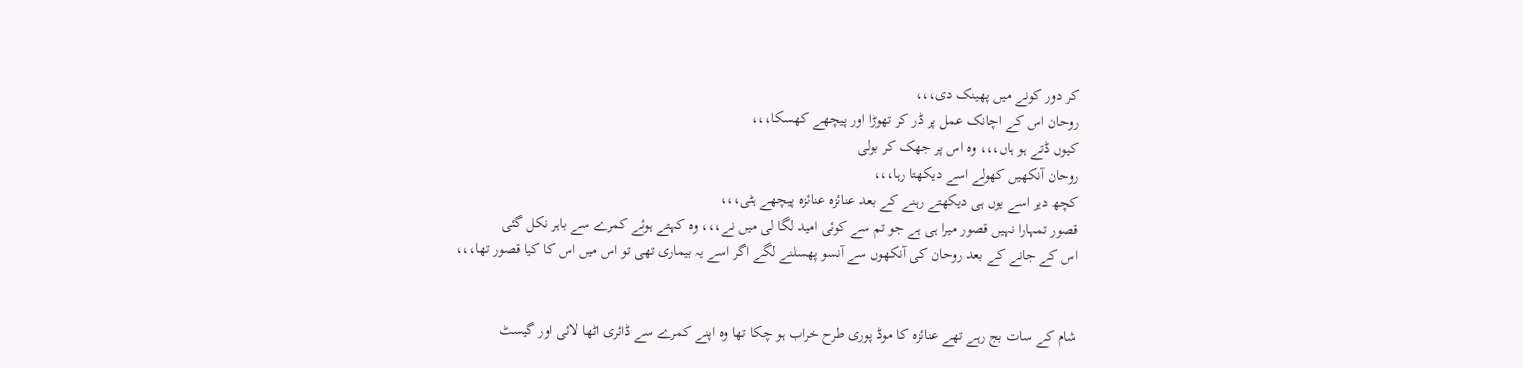کر دور کونے میں پھینک دی،،،
روحان اس کے اچانک عمل پر ڈر کر تھوڑا اور پیچھے کھسکا،،،
کیوں ڈتے ہو ہاں،،، وہ اس پر جھک کر بولی
روحان آنکھیں کھولے اسے دیکھتا رہا،،،
کچھ دیر اسے یوں ہی دیکھتے رہنے کے بعد عنائزہ عنائزہ پیچھے ہٹی،،،
قصور تمہارا نہیں قصور میرا ہی ہے جو تم سے کوئی امید لگا لی میں نے،،، وہ کہتے ہوئے کمرے سے باہر نکل گئی
اس کے جانے کے بعد روحان کی آنکھوں سے آنسو پھسلنے لگے اگر اسے یہ بیماری تھی تو اس میں اس کا کیا قصور تھا،،،


شام کے سات بج رہے تھے عنائزہ کا موڈ پوری طرح خراب ہو چکا تھا وہ اپنے کمرے سے ڈائری اٹھا لائی اور گیسٹ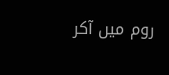روم میں آکر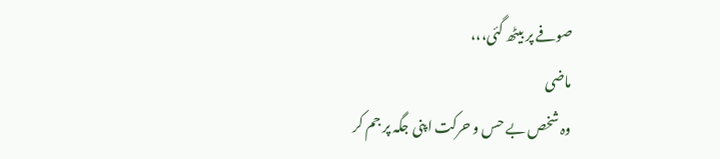صوفے پر بیٹھ گئی،،،
ماضی
وہ شخص بے حس و حرکت اپنی جگہ پر جم کر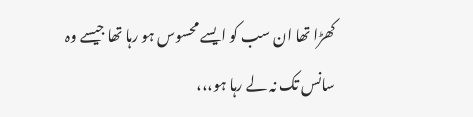کھڑا تھا ان سب کو ایسے محسوس ہو رہا تھا جیسے وہ سانس تک نہ لے رہا ہو،،،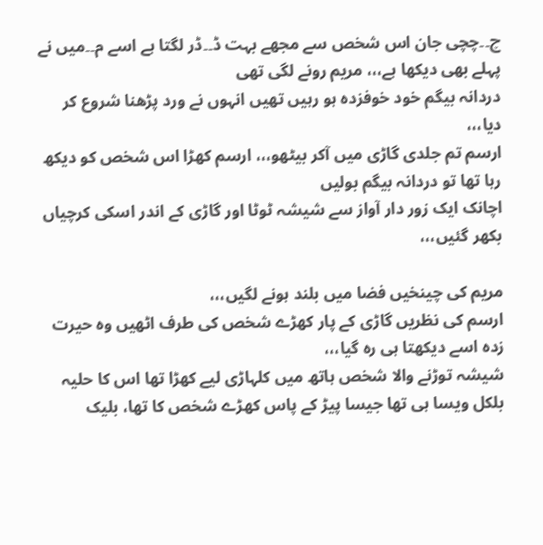چ۔۔چچی جان اس شخص سے مجھے بہت ڈ۔۔ڈر لگتا ہے اسے م۔۔میں نے پہلے بھی دیکھا ہے،،، مریم رونے لگی تھی
دردانہ بیگم خود خوفزدہ ہو رہیں تھیں انہوں نے ورد پڑھنا شروع کر دیا،،،
ارسم تم جلدی گاڑی میں آکر بیٹھو،،، ارسم کھڑا اس شخص کو دیکھ رہا تھا تو دردانہ بیگم بولیں
اچانک ایک زور دار آواز سے شیشہ ٹوٹا اور گاڑی کے اندر اسکی کرچیاں بکھر گئیں،،،

مریم کی چینخیں فضا میں بلند ہونے لگیں،،،
ارسم کی نظریں گاڑی کے پار کھڑے شخص کی طرف اٹھیں وہ حیرت زدہ اسے دیکھتا ہی رہ گیا،،،
شیشہ توڑنے والا شخص ہاتھ میں کلہاڑی لیے کھڑا تھا اس کا حلیہ بلکل ویسا ہی تھا جیسا پیڑ کے پاس کھڑے شخص کا تھا، بلیک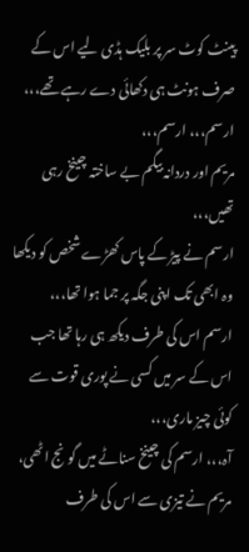پینٹ کوٹ سر پر بلیک ہڈی لیے اس کے صرف ہونٹ ہی دکھائی دے رہے تھے،،،
ارسم،،، ارسم،،،
مریم اور دردانہ بیگم بے ساختہ چینخ رہی تھیں،،،
ارسم نے پیڑ کے پاس کھڑے شخص کو دیکھا وہ ابھی تک اپنی جگہ پر جما ہوا تھا،،،
ارسم اس کی طرف دیکھ ہی رہا تھا جب اس کے سر میں کسی نے پوری قوت سے کوئی چیز ماری،،،
آہ،،، ارسم کی چینخ سناٹے میں گونج اٹھی، مریم نے تیزی سے اس کی طرف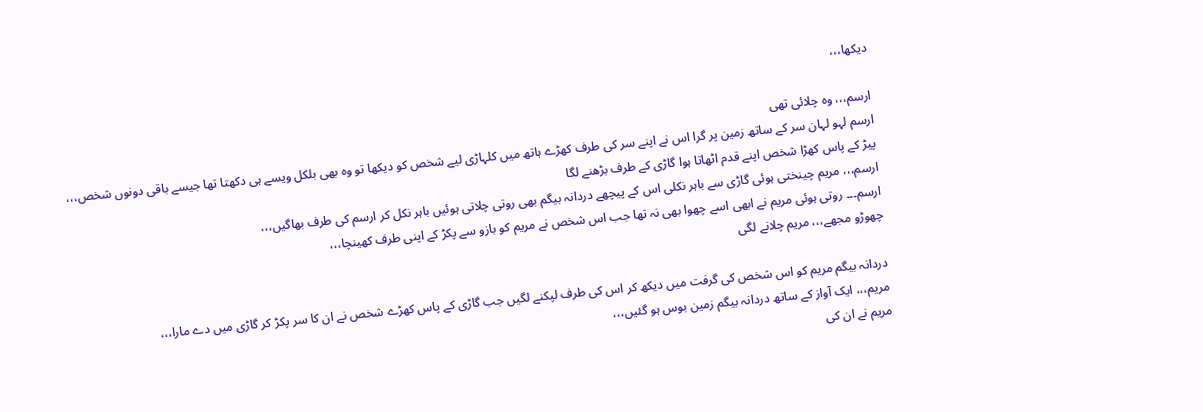دیکھا،،،

ارسم،،، وہ چلائی تھی
ارسم لہو لہان سر کے ساتھ زمین پر گرا اس نے اپنے سر کی طرف کھڑے ہاتھ میں کلہاڑی لیے شخص کو دیکھا تو وہ بھی بلکل ویسے ہی دکھتا تھا جیسے باقی دونوں شخص،،،
پیڑ کے پاس کھڑا شخص اپنے قدم اٹھاتا ہوا گاڑی کے طرف بڑھنے لگا
ارسم،،، مریم چینختی ہوئی گاڑی سے باہر نکلی اس کے پیچھے دردانہ بیگم بھی روتی چلاتی ہوئیں باہر نکل کر ارسم کی طرف بھاگیں،،،
ارسم۔۔۔ روتی ہوئی مریم نے ابھی اسے چھوا بھی نہ تھا جب اس شخص نے مریم کو بازو سے پکڑ کے اپنی طرف کھینچا،،،
چھوڑو مجھے،،، مریم چلانے لگی

دردانہ بیگم مریم کو اس شخص کی گرفت میں دیکھ کر اس کی طرف لپکنے لگیں جب گاڑی کے پاس کھڑے شخص نے ان کا سر پکڑ کر گاڑی میں دے مارا،،،
مریم،،، ایک آواز کے ساتھ دردانہ بیگم زمین بوس ہو گئیں،،،
مریم نے ان کی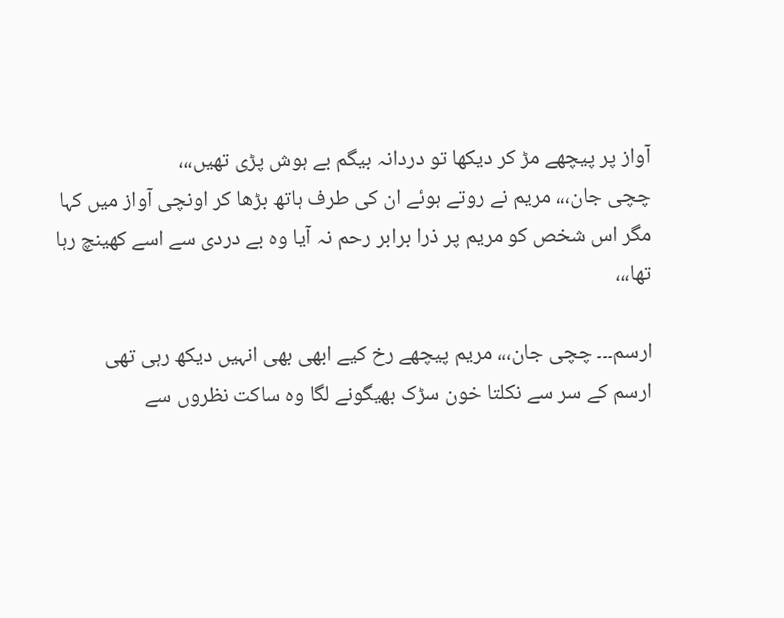آواز پر پیچھے مڑ کر دیکھا تو دردانہ بیگم بے ہوش پڑی تھیں،،،
چچی جان،،، مریم نے روتے ہوئے ان کی طرف ہاتھ بڑھا کر اونچی آواز میں کہا مگر اس شخص کو مریم پر ذرا برابر رحم نہ آیا وہ بے دردی سے اسے کھینچ رہا تھا،،،

ارسم۔۔۔ چچی جان،،، مریم پیچھے رخ کیے ابھی بھی انہیں دیکھ رہی تھی
ارسم کے سر سے نکلتا خون سڑک بھیگونے لگا وہ ساکت نظروں سے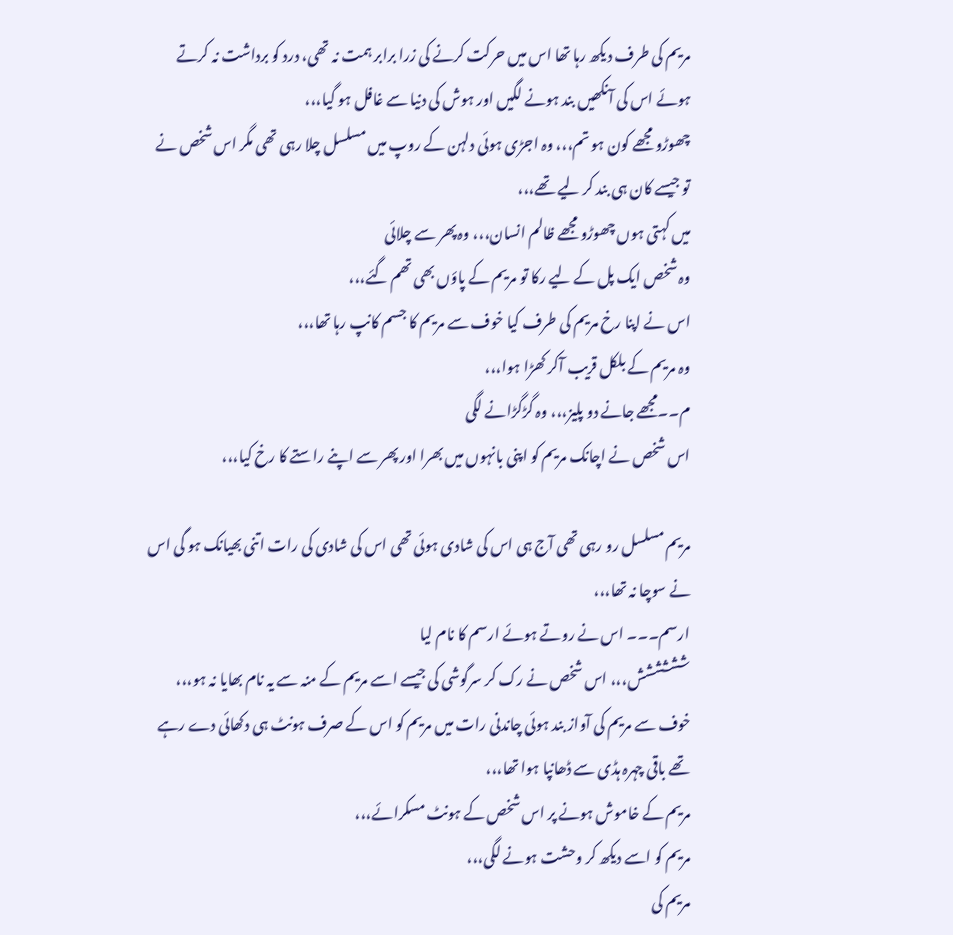مریم کی طرف دیکھ رہا تھا اس میں حرکت کرنے کی زرا برابر ہمت نہ تھی، درد کو برداشت نہ کرتے ہوئے اس کی آنکھیں بند ہونے لگیں اور ہوش کی دنیا سے غافل ہو گیا،،،
چھوڑو مجھے کون ہو تم،،، وہ اجڑی ہوئی دلہن کے روپ میں مسلسل چلا رہی تھی مگر اس شخص نے تو جیسے کان ہی بند کر لیے تھے،،،
میں کہتی ہوں چھوڑو مجھے ظالم انسان،،، وہ پھر سے چلائی
وہ شخص ایک پل کے لیے رکا تو مریم کے پاؤں بھی تھم گئے،،،
اس نے اپنا رخ مریم کی طرف کیا خوف سے مریم کا جسم کانپ رہا تھا،،،
وہ مریم کے بلکل قریب آکر کھڑا ہوا،،،
م۔۔مجھے جانے دو پلیز،،، وہ گڑگڑانے لگی
اس شخص نے اچانک مریم کو اپنی بانہوں میں بھرا اور پھر سے اپنے راستے کا رخ کیا،،،

مریم مسلسل رو رہی تھی آج ہی اس کی شادی ہوئی تھی اس کی شادی کی رات اتنی بھیانک ہو گی اس نے سوچا نہ تھا،،،
ارسم۔۔۔ اس نے روتے ہوئے ارسم کا نام لیا
شششششش،،، اس شخص نے رک کر سرگوشی کی جیسے اسے مریم کے منہ سے یہ نام بھایا نہ ہو،،،
خوف سے مریم کی آواز بند ہوئی چاندنی رات میں مریم کو اس کے صرف ہونٹ ہی دکھائی دے رہے تھے باقی چہرہ ہڈی سے ڈھانپا ہوا تھا،،،
مریم کے خاموش ہونے پر اس شخص کے ہونٹ مسکرائے،،،
مریم کو اسے دیکھ کر وحشت ہونے لگی،،،
مریم کی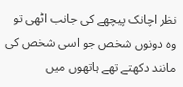نظر اچانک پیچھے کی جانب اٹھی تو وہ دونوں شخص جو اسی شخص کی مانند دکھتے تھے ہاتھوں میں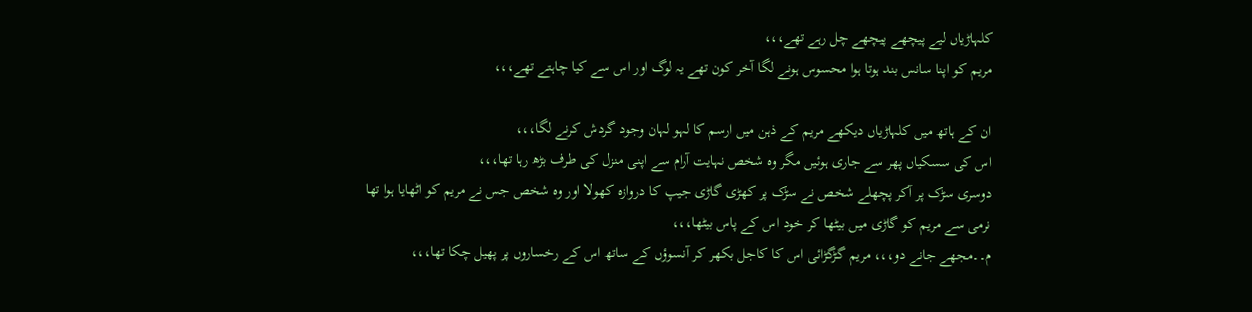کلہاڑیاں لیے پیچھے پیچھے چل رہے تھے،،،
مریم کو اپنا سانس بند ہوتا ہوا محسوس ہونے لگا آخر کون تھے یہ لوگ اور اس سے کیا چاہتے تھے،،،

ان کے ہاتھ میں کلہاڑیاں دیکھے مریم کے ذہن میں ارسم کا لہو لہان وجود گردش کرنے لگا،،،
اس کی سسکیاں پھر سے جاری ہوئیں مگر وہ شخص نہایت آرام سے اپنی منزل کی طرف بڑھ رہا تھا،،،
دوسری سڑک پر آکر پچھلے شخص نے سڑک پر کھڑی گاڑی جیپ کا دروازہ کھولا اور وہ شخص جس نے مریم کو اٹھایا ہوا تھا نرمی سے مریم کو گاڑی میں بیٹھا کر خود اس کے پاس بیٹھا،،،
م۔۔مجھے جانے دو،،، مریم گڑگڑائی اس کا کاجل بکھر کر آنسوؤں کے ساتھ اس کے رخساروں پر پھیل چکا تھا،،،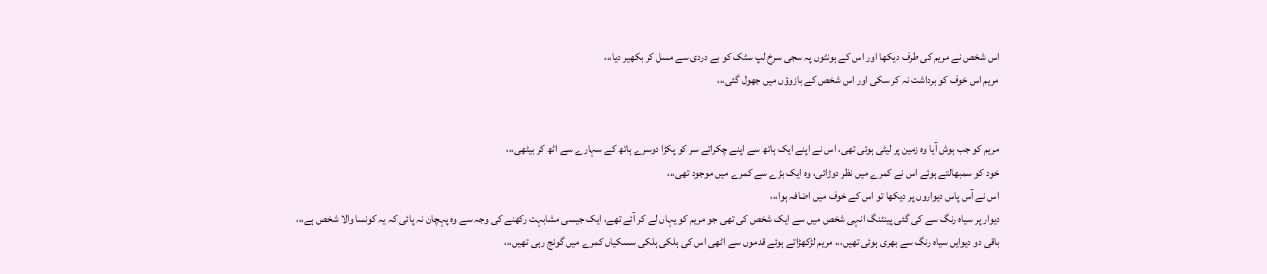اس شخص نے مریم کی طرف دیکھا اور اس کے ہونٹوں پہ سجی سرخ لپ سٹک کو بے دردی سے مسل کر بکھیر دیا،،،
مریم اس خوف کو برداشت نہ کر سکی اور اس شخص کے بازوؤں میں جھول گئی،،،


مریم کو جب ہوش آیا وہ زمین پر لیٹی ہوئی تھی، اس نے اپنے ایک ہاتھ سے اپنے چکراتے سر کو پکڑا دوسرے ہاتھ کے سہارے سے اٹھ کر بیٹھی،،،
خود کو سمبھالتے ہوئے اس نے کمرے میں نظر دوڑائی، وہ ایک بڑے سے کمرے میں موجود تھی،،،
اس نے آس پاس دیواروں پر دیکھا تو اس کے خوف میں اضافہ ہوا،،،
دیوار پر سیاہ رنگ سے کی گئی پینٹنگ انہی شخص میں سے ایک شخص کی تھی جو مریم کو یہاں لے کر آئے تھے، ایک جیسی مشابہت رکھنے کی وجہ سے وہ پہچان نہ پائی کہ یہ کونسا والا شخص ہے،،،
باقی دو دیوایں سیاہ رنگ سے بھری ہوئی تھیں،،، مریم لڑکھڑاتے ہوئے قدموں سے اٹھی اس کی ہلکی ہلکی سسکیاں کمرے میں گونج رہی تھیں،،،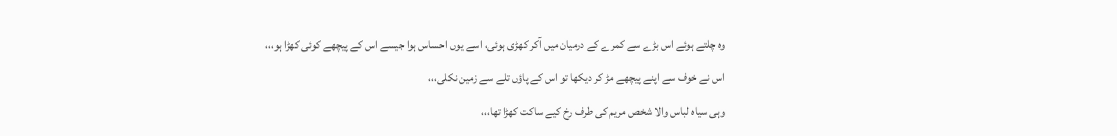وہ چلتے ہوئے اس بڑے سے کمرے کے درمیان میں آکر کھڑی ہوئی، اسے یوں احساس ہوا جیسے اس کے پیچھے کوئی کھڑا ہو،،،
اس نے خوف سے اپنے پیچھے مڑ کر دیکھا تو اس کے پاؤں تلے سے زمین نکلی،،،
وہی سیاہ لباس والا شخص مریم کی طرف رخ کیے ساکت کھڑا تھا،،،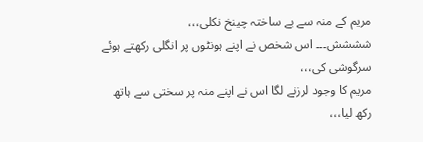مریم کے منہ سے بے ساختہ چینخ نکلی،،،
شششش۔۔۔ اس شخص نے اپنے ہونٹوں پر انگلی رکھتے ہوئے سرگوشی کی،،،
مریم کا وجود لرزنے لگا اس نے اپنے منہ پر سختی سے ہاتھ رکھ لیا،،،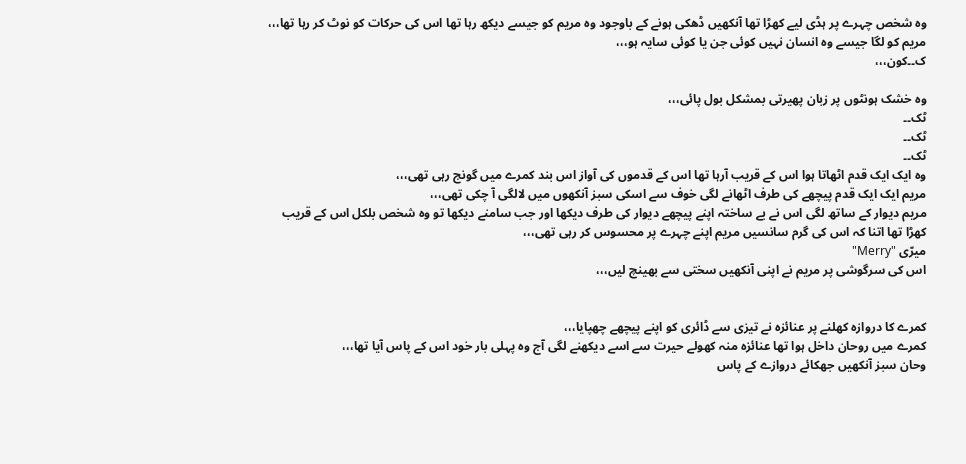وہ شخص چہرے پر ہڈی لیے کھڑا تھا آنکھیں ڈھکی ہونے کے باوجود وہ مریم کو جیسے دیکھ رہا تھا اس کی حرکات کو نوٹ کر رہا تھا،،،
مریم کو لگا جیسے وہ انسان نہیں کوئی جن یا کوئی سایہ ہو،،،
ک۔۔کون،،،

وہ خشک ہونٹوں پر زبان پھیرتی بمشکل بول پائی،،،
ٹک۔۔
ٹک۔۔
ٹک۔۔
وہ ایک ایک قدم اٹھاتا ہوا اس کے قریب آرہا تھا اس کے قدموں کی آواز اس بند کمرے میں گونج رہی تھی،،،
مریم ایک ایک قدم پیچھے کی طرف اٹھانے لگی خوف سے اسکی سبز آنکھوں میں لالگی آ چکی تھی،،،
مریم دیوار کے ساتھ لگی اس نے بے ساختہ اپنے پیچھے دیوار کی طرف دیکھا اور جب سامنے دیکھا تو وہ شخص بلکل اس کے قریب کھڑا تھا اتنا کہ اس کی گرم سانسیں مریم اپنے چہرے پر محسوس کر رہی تھی،،،
میرّی "Merry"
اس کی سرگوشی پر مریم نے اپنی آنکھیں سختی سے بھینچ لیں،،،


کمرے کا دروازہ کھلنے پر عنائزہ نے تیزی سے ڈائری کو اپنے پیچھے چھپایا،،،
کمرے میں روحان داخل ہوا تھا عنائزہ منہ کھولے حیرت سے اسے دیکھنے لگی آج وہ پہلی بار خود اس کے پاس آیا تھا،،،
وحان سبز آنکھیں جھکائے دروازے کے پاس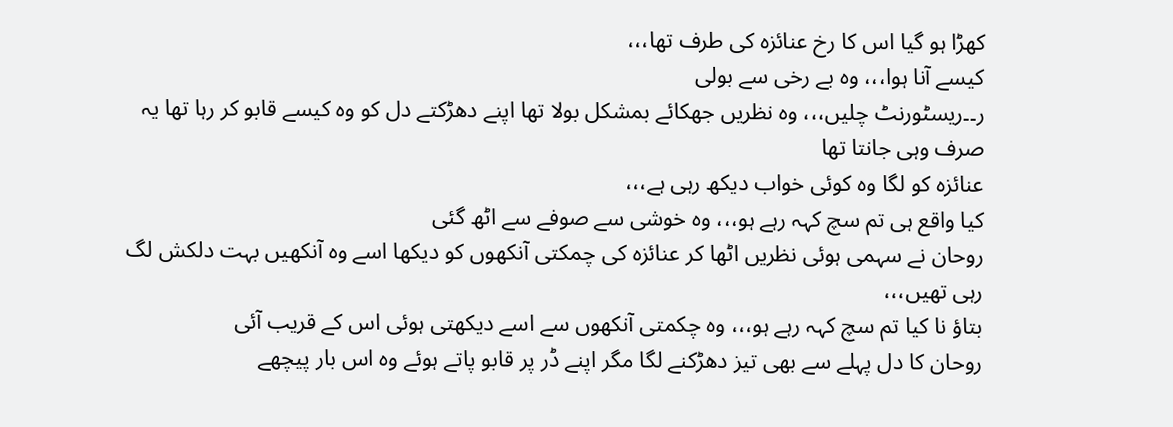کھڑا ہو گیا اس کا رخ عنائزہ کی طرف تھا،،،
کیسے آنا ہوا،،، وہ بے رخی سے بولی
ر۔۔ریسٹورنٹ چلیں،،، وہ نظریں جھکائے بمشکل بولا تھا اپنے دھڑکتے دل کو وہ کیسے قابو کر رہا تھا یہ صرف وہی جانتا تھا
عنائزہ کو لگا وہ کوئی خواب دیکھ رہی ہے،،،
کیا واقع ہی تم سچ کہہ رہے ہو،،، وہ خوشی سے صوفے سے اٹھ گئی
روحان نے سہمی ہوئی نظریں اٹھا کر عنائزہ کی چمکتی آنکھوں کو دیکھا اسے وہ آنکھیں بہت دلکش لگ رہی تھیں،،،
بتاؤ نا کیا تم سچ کہہ رہے ہو،،، وہ چکمتی آنکھوں سے اسے دیکھتی ہوئی اس کے قریب آئی
روحان کا دل پہلے سے بھی تیز دھڑکنے لگا مگر اپنے ڈر پر قابو پاتے ہوئے وہ اس بار پیچھے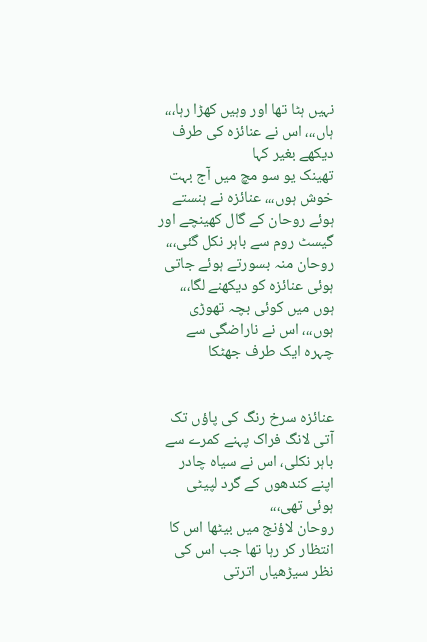نہیں ہٹا تھا اور وہیں کھڑا رہا،،،
ہاں،،، اس نے عنائزہ کی طرف دیکھے بغیر کہا
تھینک یو سو مچ میں آج بہت خوش ہوں،،، عنائزہ نے ہنستے ہوئے روحان کے گال کھینچے اور گیسٹ روم سے باہر نکل گئی،،،
روحان منہ بسورتے ہوئے جاتی ہوئی عنائزہ کو دیکھنے لگا،،،
ہوں میں کوئی بچہ تھوڑی ہوں،،، اس نے ناراضگی سے چہرہ ایک طرف جھٹکا


عنائزہ سرخ رنگ کی پاؤں تک آتی لانگ فراک پہنے کمرے سے باہر نکلی، اس نے سیاہ چادر اپنے کندھوں کے گرد لپیٹی ہوئی تھی،،،
روحان لاؤنج میں بیٹھا اس کا انتظار کر رہا تھا جب اس کی نظر سیڑھیاں اترتی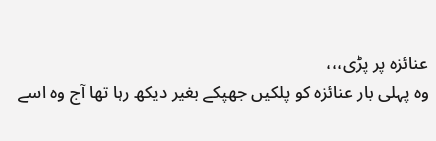عنائزہ پر پڑی،،،
وہ پہلی بار عنائزہ کو پلکیں جھپکے بغیر دیکھ رہا تھا آج وہ اسے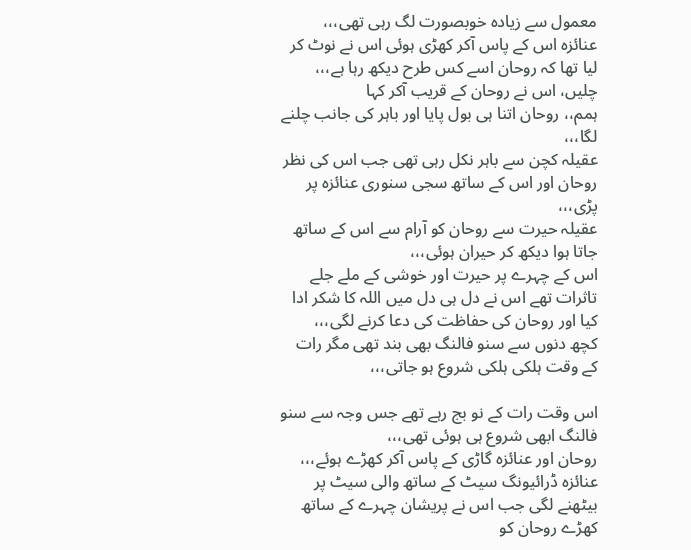معمول سے زیادہ خوبصورت لگ رہی تھی،،،
عنائزہ اس کے پاس آکر کھڑی ہوئی اس نے نوٹ کر لیا تھا کہ روحان اسے کس طرح دیکھ رہا ہے،،،
چلیں، اس نے روحان کے قریب آکر کہا
ہمم،، روحان اتنا ہی بول پایا اور باہر کی جانب چلنے لگا،،،
عقیلہ کچن سے باہر نکل رہی تھی جب اس کی نظر روحان اور اس کے ساتھ سجی سنوری عنائزہ پر پڑی،،،
عقیلہ حیرت سے روحان کو آرام سے اس کے ساتھ جاتا ہوا دیکھ کر حیران ہوئی،،،
اس کے چہرے پر حیرت اور خوشی کے ملے جلے تاثرات تھے اس نے دل ہی دل میں اللہ کا شکر ادا کیا اور روحان کی حفاظت کی دعا کرنے لگی،،،
کچھ دنوں سے سنو فالنگ بھی بند تھی مگر رات کے وقت ہلکی ہلکی شروع ہو جاتی،،،

اس وقت رات کے نو بج رہے تھے جس وجہ سے سنو فالنگ ابھی شروع ہی ہوئی تھی،،،
روحان اور عنائزہ گاڑی کے پاس آکر کھڑے ہوئے،،،
عنائزہ ڈرائیونگ سیٹ کے ساتھ والی سیٹ پر بیٹھنے لگی جب اس نے پریشان چہرے کے ساتھ کھڑے روحان کو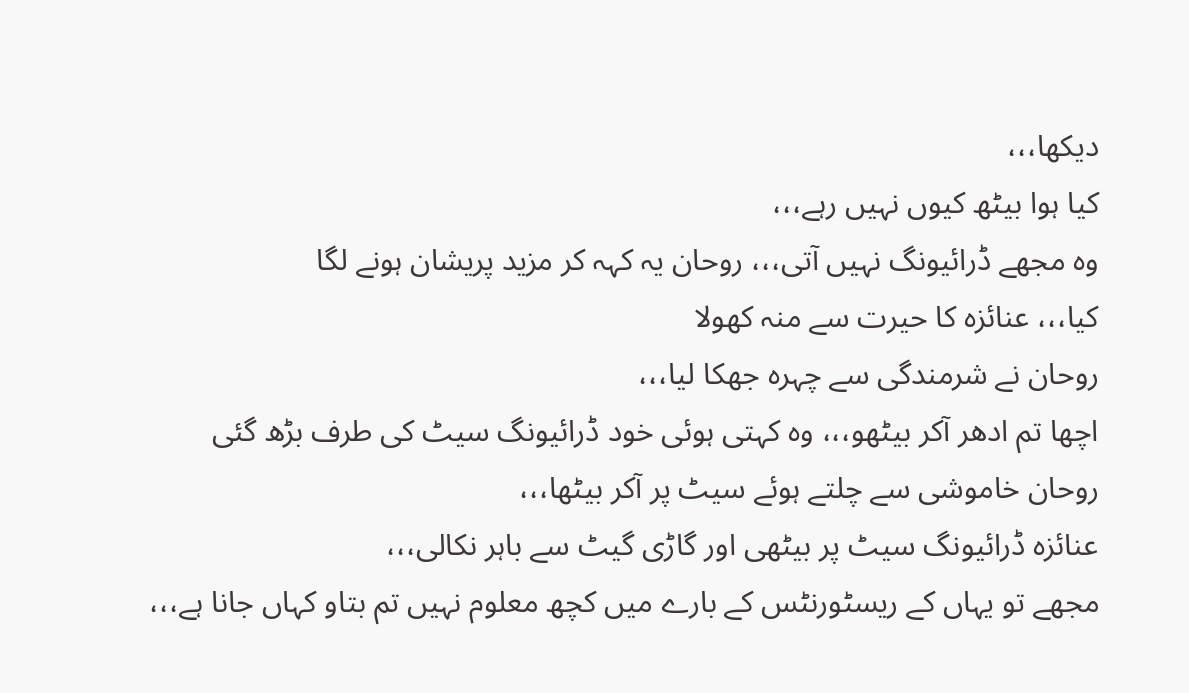دیکھا،،،
کیا ہوا بیٹھ کیوں نہیں رہے،،،
وہ مجھے ڈرائیونگ نہیں آتی،،، روحان یہ کہہ کر مزید پریشان ہونے لگا
کیا،،، عنائزہ کا حیرت سے منہ کھولا
روحان نے شرمندگی سے چہرہ جھکا لیا،،،
اچھا تم ادھر آکر بیٹھو،،، وہ کہتی ہوئی خود ڈرائیونگ سیٹ کی طرف بڑھ گئی
روحان خاموشی سے چلتے ہوئے سیٹ پر آکر بیٹھا،،،
عنائزہ ڈرائیونگ سیٹ پر بیٹھی اور گاڑی گیٹ سے باہر نکالی،،،
مجھے تو یہاں کے ریسٹورنٹس کے بارے میں کچھ معلوم نہیں تم بتاو کہاں جانا ہے،،،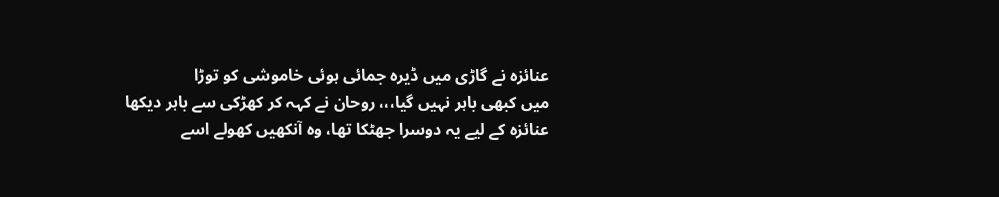عنائزہ نے گاڑی میں ڈیرہ جمائی ہوئی خاموشی کو توڑا
میں کبھی باہر نہیں گیا،،، روحان نے کہہ کر کھڑکی سے باہر دیکھا
عنائزہ کے لیے یہ دوسرا جھٹکا تھا، وہ آنکھیں کھولے اسے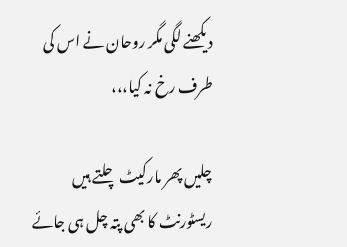دیکھنے لگی مگر روحان نے اس کی طرف رخ نہ کیا،،،

چلیں پھر مارکیٹ چلتے ہیں ریسٹورنٹ کا بھی پتہ چل ہی جائے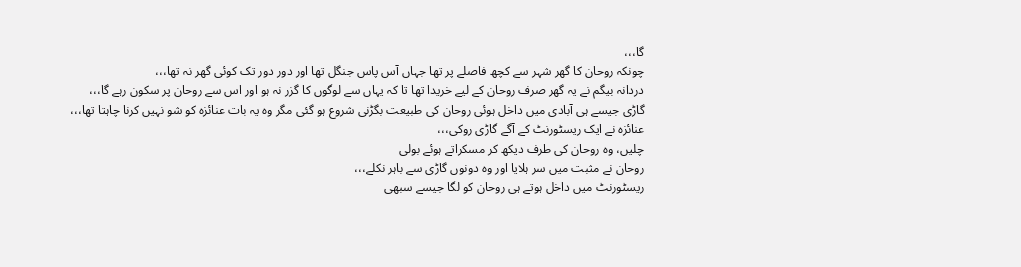گا،،،
چونکہ روحان کا گھر شہر سے کچھ فاصلے پر تھا جہاں آس پاس جنگل تھا اور دور دور تک کوئی گھر نہ تھا،،،
دردانہ بیگم نے یہ گھر صرف روحان کے لیے خریدا تھا تا کہ یہاں سے لوگوں کا گزر نہ ہو اور اس سے روحان پر سکون رہے گا،،،
گاڑی جیسے ہی آبادی میں داخل ہوئی روحان کی طبیعت بگڑنی شروع ہو گئی مگر وہ یہ بات عنائزہ کو شو نہیں کرنا چاہتا تھا،،،
عنائزہ نے ایک ریسٹورنٹ کے آگے گاڑی روکی،،،
چلیں، وہ روحان کی طرف دیکھ کر مسکراتے ہوئے بولی
روحان نے مثبت میں سر ہلایا اور وہ دونوں گاڑی سے باہر نکلے،،،
ریسٹورنٹ میں داخل ہوتے ہی روحان کو لگا جیسے سبھی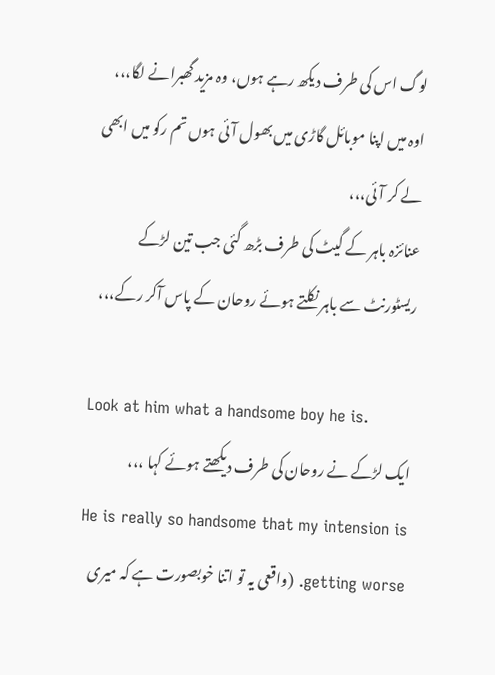لوگ اس کی طرف دیکھ رہے ہوں، وہ مزید گھبرانے لگا،،،
اوہ میں اپنا موبائل گاڑی میں بھول آئی ہوں تم رکو میں ابھی لے کر آئی،،،
عنائزہ باہر کے گیٹ کی طرف بڑھ گئی جب تین لڑکے ریسٹورنٹ سے باہر نکلتے ہوئے روحان کے پاس آکر رکے،،،

Look at him what a handsome boy he is.
ایک لڑکے نے روحان کی طرف دیکھتے ہوئے کہا ،،،
He is really so handsome that my intension is getting worse. (واقعی یہ تو اتنا خوبصورت ہے کہ میری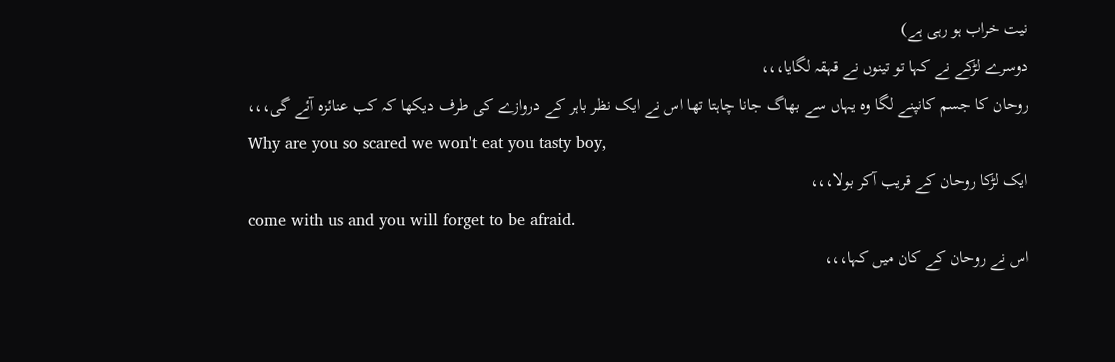نیت خراب ہو رہی ہے)
دوسرے لڑکے نے کہا تو تینوں نے قہقہ لگایا،،،
روحان کا جسم کانپنے لگا وہ یہاں سے بھاگ جانا چاہتا تھا اس نے ایک نظر باہر کے دروازے کی طرف دیکھا کہ کب عنائزہ آئے گی،،،
Why are you so scared we won't eat you tasty boy,
ایک لڑکا روحان کے قریب آکر بولا،،،
come with us and you will forget to be afraid.
اس نے روحان کے کان میں کہا،،،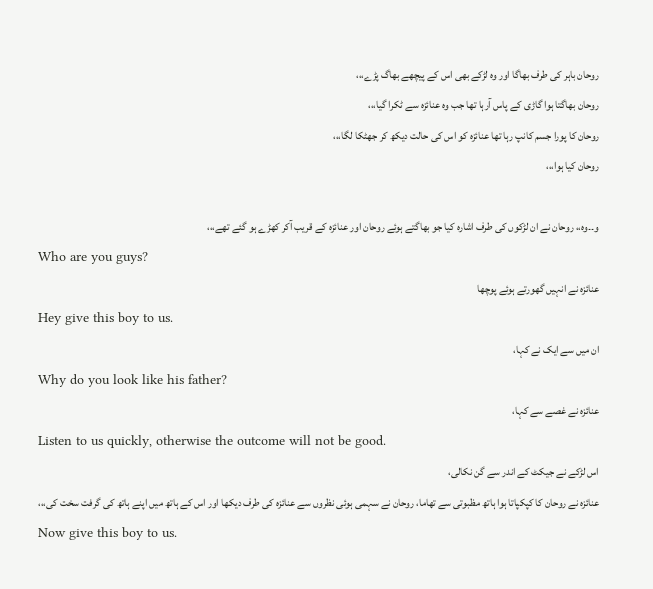روحان باہر کی طرف بھاگا اور وہ لڑکے بھی اس کے پیچھے بھاگ پڑے،،،
روحان بھاگتا ہوا گاڑی کے پاس آرہا تھا جب وہ عنائزہ سے ٹکرا گیا،،،
روحان کا پورا جسم کانپ رہا تھا عنائزہ کو اس کی حالت دیکھ کر جھٹکا لگا،،،
روحان کیا ہوا،،،

و۔۔وہ،، روحان نے ان لڑکوں کی طرف اشارہ کیا جو بھاگتے ہوئے روحان اور عنائزہ کے قریب آکر کھڑے ہو گئے تھے،،،
Who are you guys?
عنائزہ نے انہیں گھورتے ہوئے پوچھا
Hey give this boy to us.
ان میں سے ایک نے کہا،
Why do you look like his father?
عنائزہ نے غصے سے کہا،
Listen to us quickly, otherwise the outcome will not be good.
اس لڑکے نے جیکٹ کے اندر سے گن نکالی،
عنائزہ نے روحان کا کپکپاتا ہوا ہاتھ مظبوتی سے تھاما، روحان نے سہمی ہوئی نظروں سے عنائزہ کی طرف دیکھا اور اس کے ہاتھ میں اپنے ہاتھ کی گرفت سخت کی،،،
Now give this boy to us.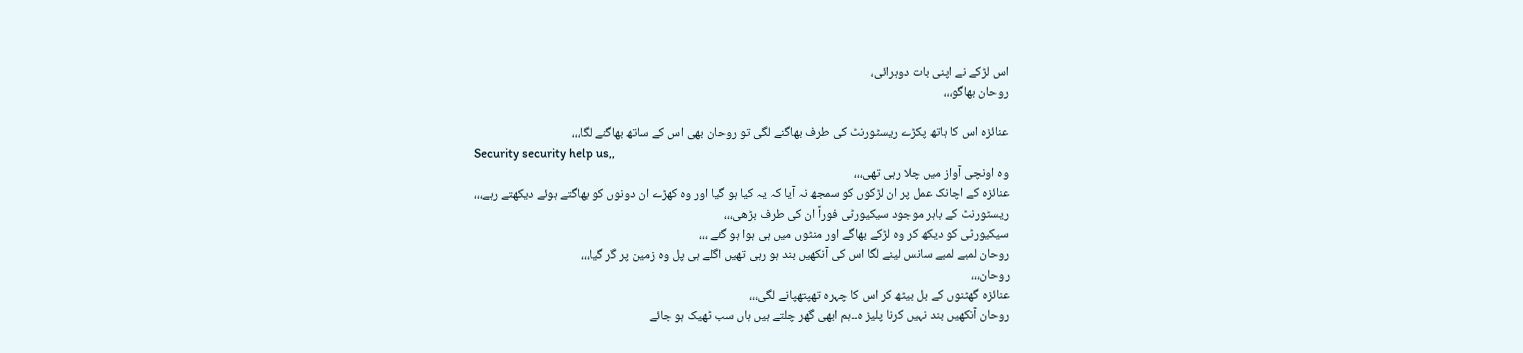اس لڑکے نے اپنی بات دوہرائی،
روحان بھاگو،،،

عنائزہ اس کا ہاتھ پکڑے ریسٹورنٹ کی طرف بھاگنے لگی تو روحان بھی اس کے ساتھ بھاگنے لگا،،،
Security security help us,,
وہ اونچی آواز میں چلا رہی تھی،،،
عنائزہ کے اچانک عمل پر ان لڑکوں کو سمجھ نہ آیا کہ یہ کیا ہو گیا اور وہ کھڑے ان دونوں کو بھاگتے ہوئے دیکھتے رہے،،،
ریسٹورنٹ کے باہر موجود سیکیورٹی فوراً ان کی طرف بڑھی،،،
سیکیورٹی کو دیکھ کر وہ لڑکے بھاگے اور منٹوں میں ہی ہوا ہو گئے ،،،
روحان لمبے لمبے سانس لینے لگا اس کی آنکھیں بند ہو رہی تھیں اگلے ہی پل وہ زمین پر گر گیا،،،
روحان،،،
عنائزہ گھٹنوں کے بل بیٹھ کر اس کا چہرہ تھپتھپانے لگی،،،
روحان آنکھیں بند نہیں کرنا پلیز ہ۔۔ہم ابھی گھر چلتے ہیں ہاں سب ٹھیک ہو جائے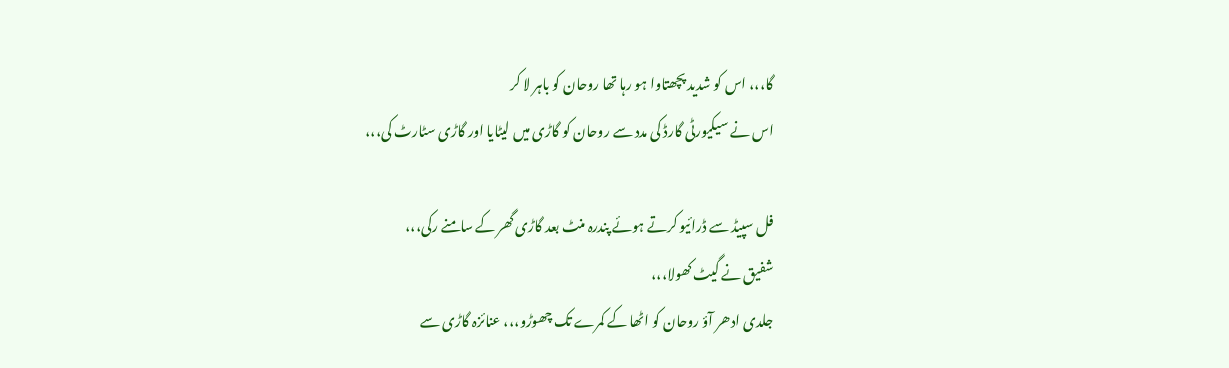گا،،، اس کو شدید پچھتاوا ہو رہا تھا روحان کو باہر لا کر
اس نے سیکیورٹی گارڈ کی مدد سے روحان کو گاڑی میں لیٹایا اور گاڑی سٹارٹ کی،،،

فل سپیڈ سے ڈرائیو کرتے ہوئے پندرہ منٹ بعد گاڑی گھر کے سامنے رکی،،،
شفیق نے گیٹ کھولا،،،
جلدی ادھر آؤ روحان کو اٹھا کے کمرے تک چھوڑو،،، عنائزہ گاڑی سے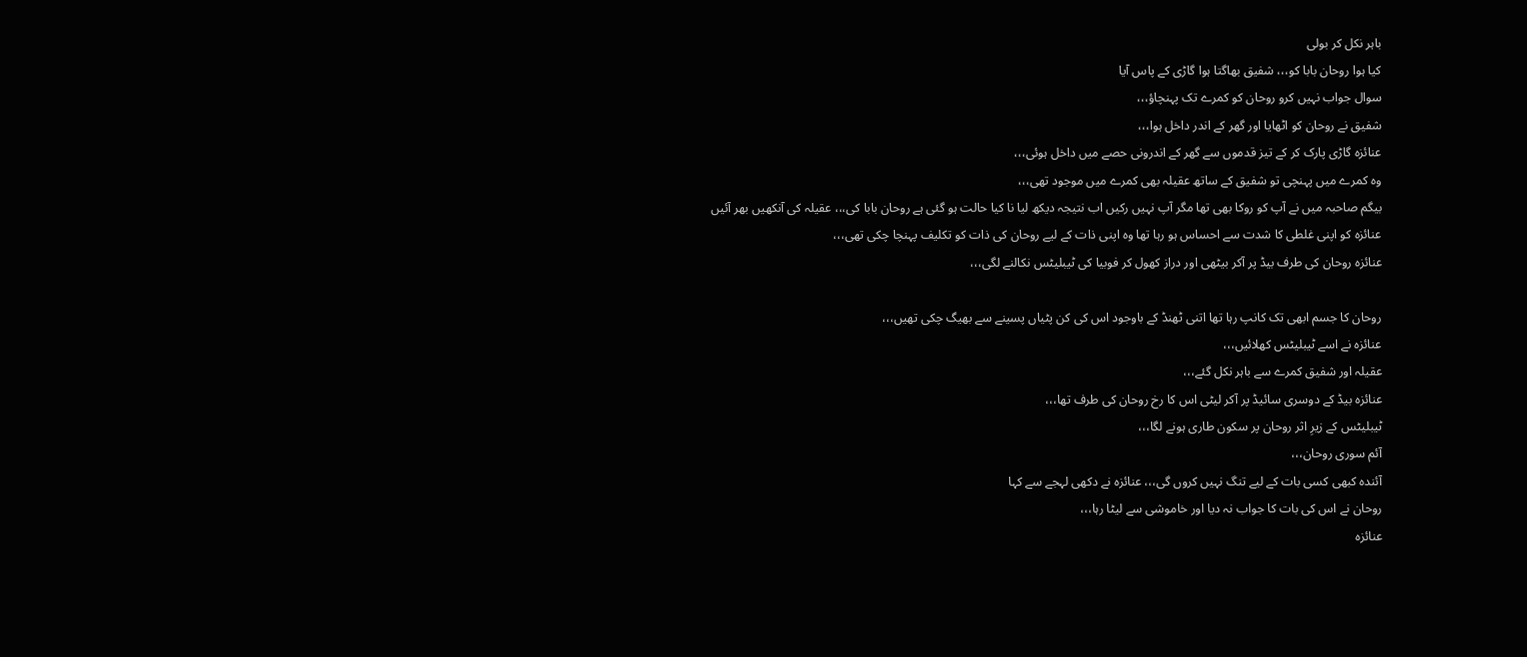باہر نکل کر بولی
کیا ہوا روحان بابا کو،،، شفیق بھاگتا ہوا گاڑی کے پاس آیا
سوال جواب نہیں کرو روحان کو کمرے تک پہنچاؤ،،،
شفیق نے روحان کو اٹھایا اور گھر کے اندر داخل ہوا،،،
عنائزہ گاڑی پارک کر کے تیز قدموں سے گھر کے اندرونی حصے میں داخل ہوئی،،،
وہ کمرے میں پہنچی تو شفیق کے ساتھ عقیلہ بھی کمرے میں موجود تھی،،،
بیگم صاحبہ میں نے آپ کو روکا بھی تھا مگر آپ نہیں رکیں اب نتیجہ دیکھ لیا نا کیا حالت ہو گئی ہے روحان بابا کی،،، عقیلہ کی آنکھیں بھر آئیں
عنائزہ کو اپنی غلطی کا شدت سے احساس ہو رہا تھا وہ اپنی ذات کے لیے روحان کی ذات کو تکلیف پہنچا چکی تھی،،،
عنائزہ روحان کی طرف بیڈ پر آکر بیٹھی اور دراز کھول کر فوبیا کی ٹیبلیٹس نکالنے لگی،،،

روحان کا جسم ابھی تک کانپ رہا تھا اتنی ٹھنڈ کے باوجود اس کی کن پٹیاں پسینے سے بھیگ چکی تھیں،،،
عنائزہ نے اسے ٹیبلیٹس کھلائیں،،،
عقیلہ اور شفیق کمرے سے باہر نکل گئے،،،
عنائزہ بیڈ کے دوسری سائیڈ پر آکر لیٹی اس کا رخ روحان کی طرف تھا،،،
ٹیبلیٹس کے زیرِ اثر روحان پر سکون طاری ہونے لگا،،،
آئم سوری روحان،،،
آئندہ کبھی کسی بات کے لیے تنگ نہیں کروں گی،،، عنائزہ نے دکھی لہجے سے کہا
روحان نے اس کی بات کا جواب نہ دیا اور خاموشی سے لیٹا رہا،،،
عنائزہ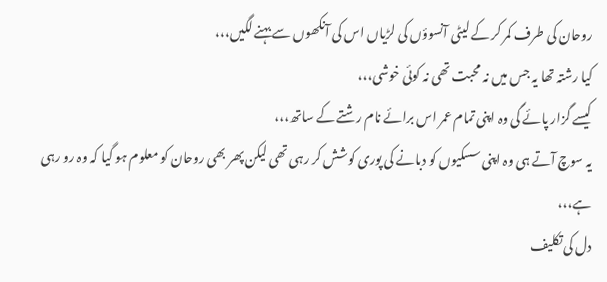روحان کی طرف کمر کر کے لیٹی آنسوؤں کی لڑیاں اس کی آنکھوں سے بہنے لگیں،،،
کیا رشتہ تھا یہ جس میں نہ محبت تھی نہ کوئی خوشی،،،
کیسے گزار پائے گی وہ اپنی تمام عمر اس برائے نام رشتے کے ساتھ،،،
یہ سوچ آتے ہی وہ اپنی سسکیوں کو دبانے کی پوری کوشش کر رہی تھی لیکن پھر بھی روحان کو معلوم ہو گیا کہ وہ رو رہی ہے،،،
دل کی تکلیف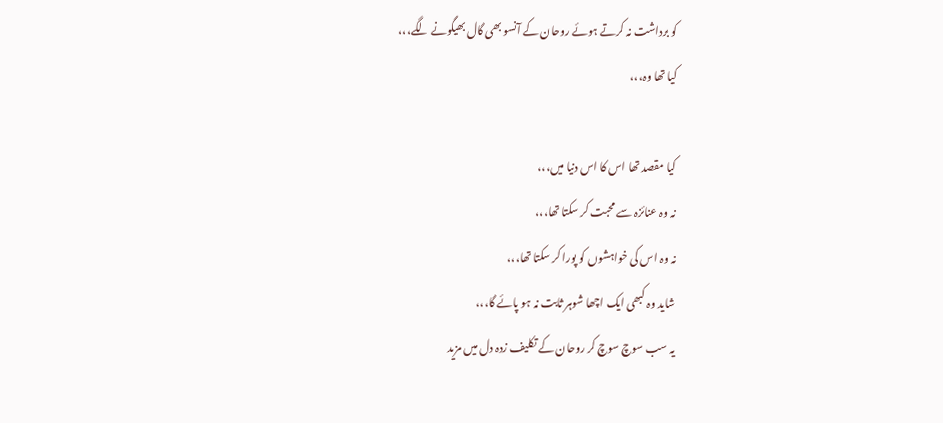کو برداشت نہ کرتے ہوئے روحان کے آنسو بھی گال بھیگونے لگے،،،
کیا تھا وہ،،،

کیا مقصد تھا اس کا اس دنیا میں،،،
نہ وہ عنائزہ سے محبت کر سکتا تھا،،،
نہ وہ اس کی خواہشوں کو پورا کر سکتا تھا،،،
شاید وہ کبھی ایک اچھا شوہر ثابت نہ ہو پائے گا،،،
یہ سب سوچ سوچ کر روحان کے تکلیف زدہ دل میں مزید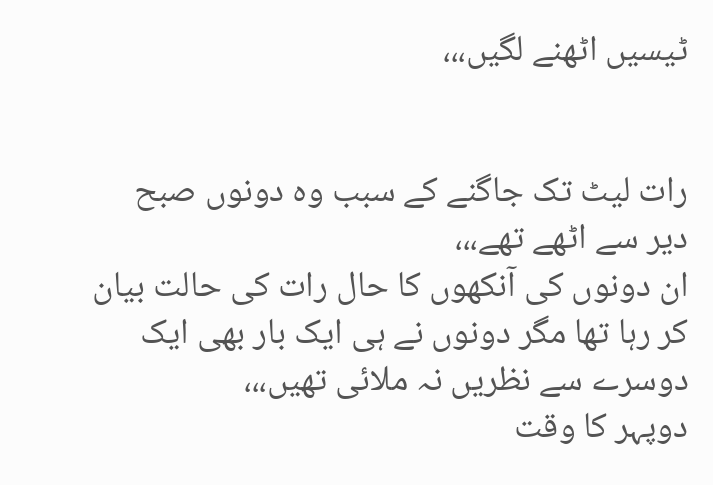ٹیسیں اٹھنے لگیں،،،


رات لیٹ تک جاگنے کے سبب وہ دونوں صبح دیر سے اٹھے تھے،،،
ان دونوں کی آنکھوں کا حال رات کی حالت بیان کر رہا تھا مگر دونوں نے ہی ایک بار بھی ایک دوسرے سے نظریں نہ ملائی تھیں،،،
دوپہر کا وقت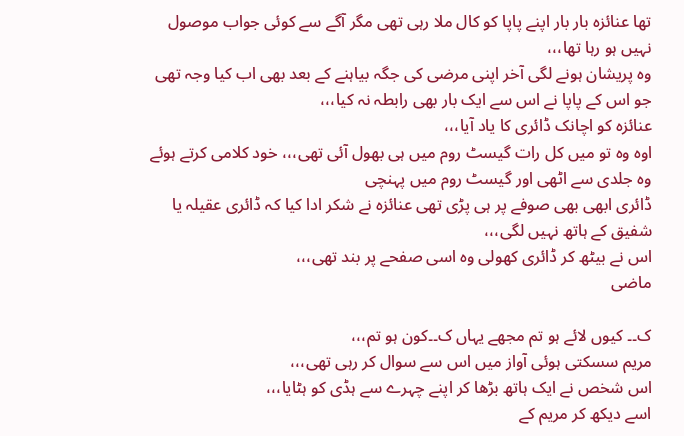تھا عنائزہ بار بار اپنے پاپا کو کال ملا رہی تھی مگر آگے سے کوئی جواب موصول نہیں ہو رہا تھا،،،
وہ پریشان ہونے لگی آخر اپنی مرضی کی جگہ بیاہنے کے بعد بھی اب کیا وجہ تھی جو اس کے پاپا نے اس سے ایک بار بھی رابطہ نہ کیا،،،
عنائزہ کو اچانک ڈائری کا یاد آیا،،،
اوہ وہ تو میں کل رات گیسٹ روم میں ہی بھول آئی تھی،،، خود کلامی کرتے ہوئے وہ جلدی سے اٹھی اور گیسٹ روم میں پہنچی
ڈائری ابھی بھی صوفے پر ہی پڑی تھی عنائزہ نے شکر ادا کیا کہ ڈائری عقیلہ یا شفیق کے ہاتھ نہیں لگی،،،
اس نے بیٹھ کر ڈائری کھولی وہ اسی صفحے پر بند تھی،،،
ماضی

ک۔۔ کیوں لائے ہو تم مجھے یہاں ک۔۔کون ہو تم،،،
مریم سسکتی ہوئی آواز میں اس سے سوال کر رہی تھی،،،
اس شخص نے ایک ہاتھ بڑھا کر اپنے چہرے سے ہڈی کو ہٹایا،،،
اسے دیکھ کر مریم کے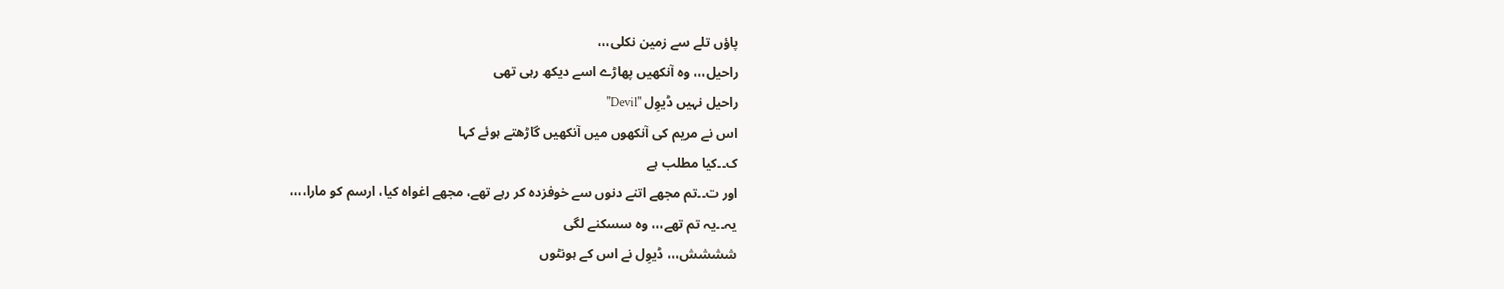پاؤں تلے سے زمین نکلی،،،
راحیل،،، وہ آنکھیں پھاڑے اسے دیکھ رہی تھی
راحیل نہیں ڈیوِل "Devil"
اس نے مریم کی آنکھوں میں آنکھیں گاڑھتے ہوئے کہا
ک۔۔کیا مطلب ہے
اور ت۔۔تم مجھے اتنے دنوں سے خوفزدہ کر رہے تھے، مجھے اغواہ کیا، ارسم کو مارا،،،،
یہ۔۔یہ تم تھے،،، وہ سسکنے لگی
شششش،،، ڈیوِل نے اس کے ہونٹوں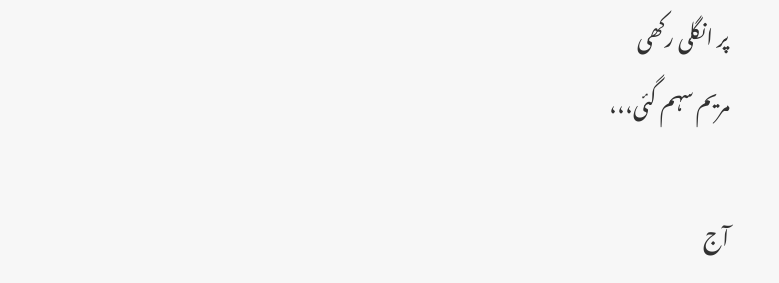پر انگلی رکھی
مریم سہم گئی،،،

آج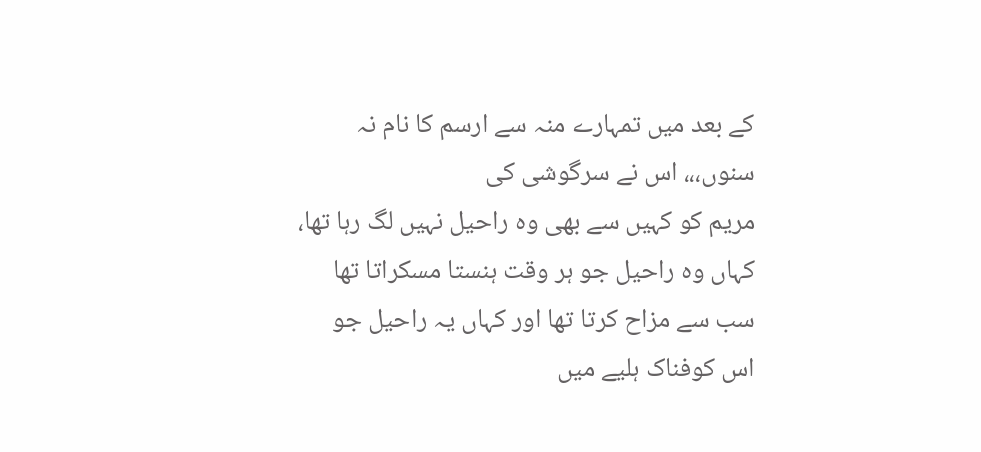کے بعد میں تمہارے منہ سے ارسم کا نام نہ سنوں،،، اس نے سرگوشی کی
مریم کو کہیں سے بھی وہ راحیل نہیں لگ رہا تھا، کہاں وہ راحیل جو ہر وقت ہنستا مسکراتا تھا سب سے مزاح کرتا تھا اور کہاں یہ راحیل جو اس کوفناک ہلیے میں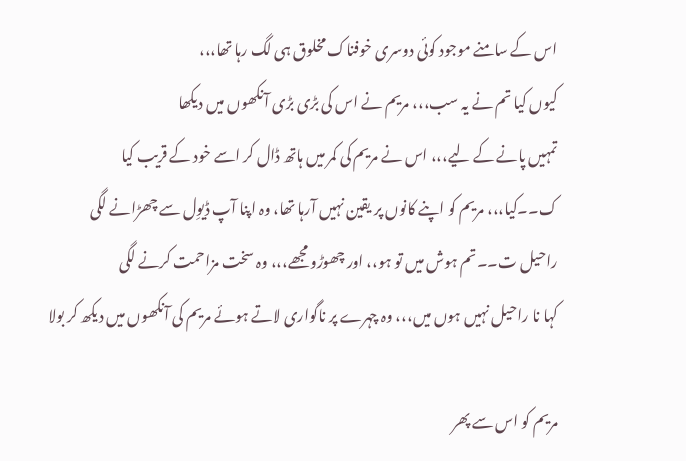اس کے سامنے موجود کوئی دوسری خوفناک مخلوق ہی لگ رہا تھا،،،
کیوں کیا تم نے یہ سب،،، مریم نے اس کی بڑی بڑی آنکھوں میں دیکھا
تمہیں پانے کے لیے،،، اس نے مریم کی کمر میں ہاتھ ڈال کر اسے خود کے قریب کیا
ک۔۔کیا،،، مریم کو اپنے کانوں پر یقین نہیں آرہا تھا، وہ اپنا آپ ڈیوِل سے چھڑانے لگی
راحیل ت۔۔تم ہوش میں تو ہو،، اور چھوڑو مجھے،،، وہ سخت مزاحمت کرنے لگی
کہا نا راحیل نہیں ہوں میں،،، وہ چہرے پر ناگواری لاتے ہوئے مریم کی آنکھوں میں دیکھ کر بولا

مریم کو اس سے پھر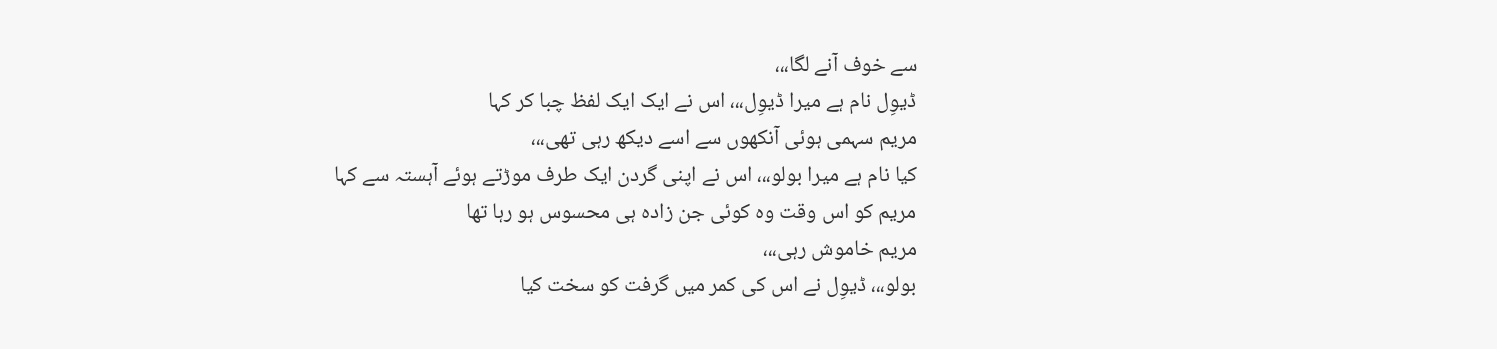سے خوف آنے لگا،،،
ڈیوِل نام ہے میرا ڈیوِل،،، اس نے ایک ایک لفظ چبا کر کہا
مریم سہمی ہوئی آنکھوں سے اسے دیکھ رہی تھی،،،
کیا نام ہے میرا بولو،،، اس نے اپنی گردن ایک طرف موڑتے ہوئے آہستہ سے کہا
مریم کو اس وقت وہ کوئی جن زادہ ہی محسوس ہو رہا تھا
مریم خاموش رہی،،،
بولو،،، ڈیوِل نے اس کی کمر میں گرفت کو سخت کیا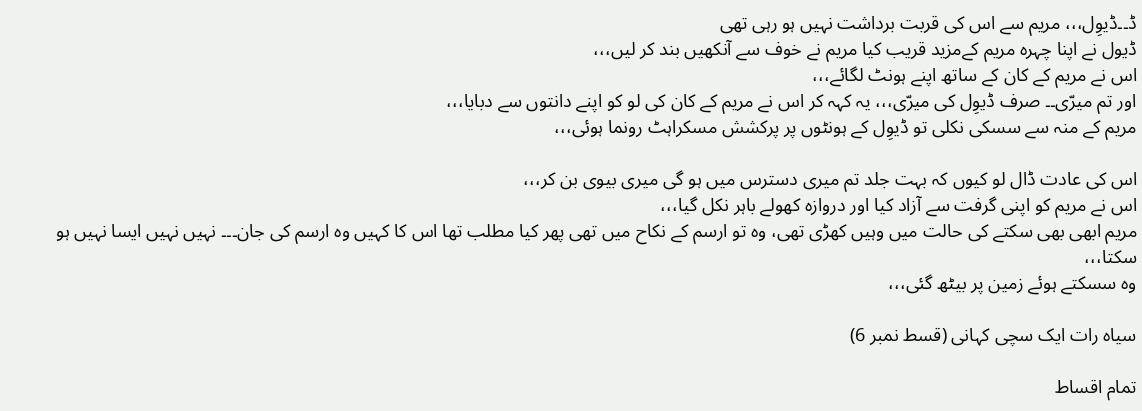ڈ۔۔ڈیوِل،،، مریم سے اس کی قربت برداشت نہیں ہو رہی تھی
ڈیول نے اپنا چہرہ مریم کےمزید قریب کیا مریم نے خوف سے آنکھیں بند کر لیں،،،
اس نے مریم کے کان کے ساتھ اپنے ہونٹ لگائے،،،
اور تم میرّی۔۔ صرف ڈیوِل کی میرّی،،، یہ کہہ کر اس نے مریم کے کان کی لو کو اپنے دانتوں سے دبایا،،،
مریم کے منہ سے سسکی نکلی تو ڈیوِل کے ہونٹوں پر پرکشش مسکراہٹ رونما ہوئی،،،

اس کی عادت ڈال لو کیوں کہ بہت جلد تم میری دسترس میں ہو گی میری بیوی بن کر،،،
اس نے مریم کو اپنی گرفت سے آزاد کیا اور دروازہ کھولے باہر نکل گیا،،،
مریم ابھی بھی سکتے کی حالت میں وہیں کھڑی تھی، وہ تو ارسم کے نکاح میں تھی پھر کیا مطلب تھا اس کا کہیں وہ ارسم کی جان۔۔۔ نہیں نہیں ایسا نہیں ہو سکتا،،،
وہ سسکتے ہوئے زمین پر بیٹھ گئی،،،

سیاہ رات ایک سچی کہانی (قسط نمبر 6)

تمام اقساط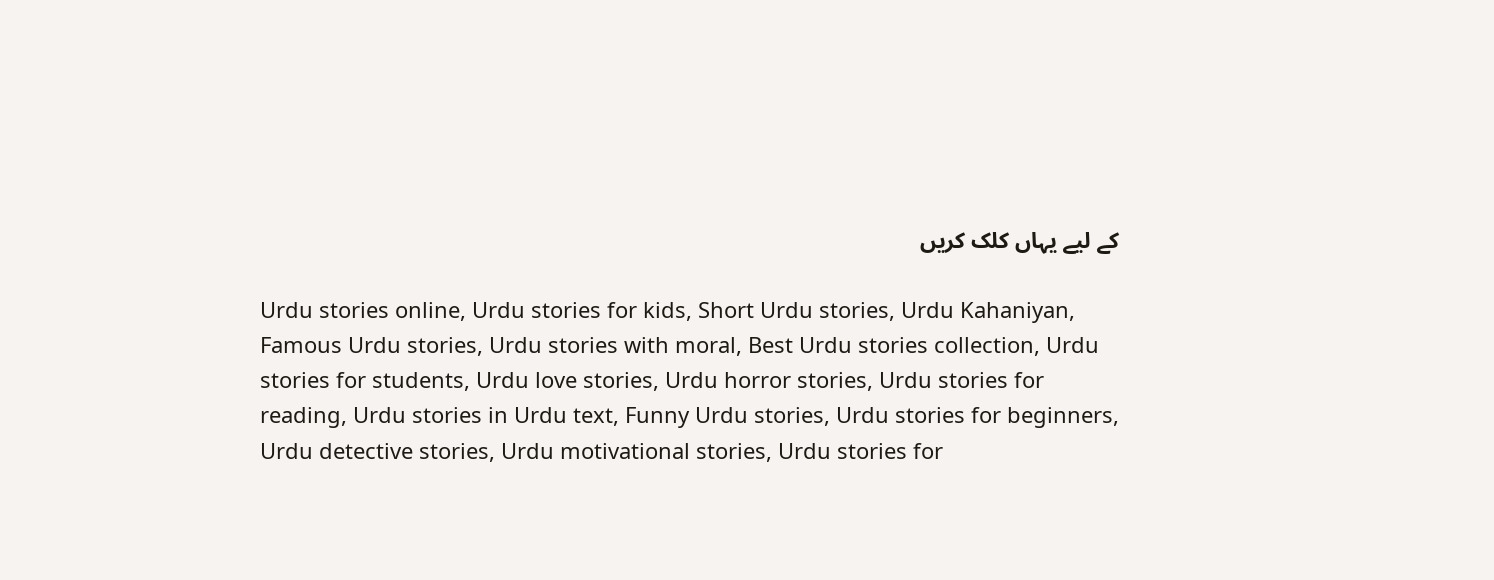کے لیے یہاں کلک کریں

Urdu stories online, Urdu stories for kids, Short Urdu stories, Urdu Kahaniyan, Famous Urdu stories, Urdu stories with moral, Best Urdu stories collection, Urdu stories for students, Urdu love stories, Urdu horror stories, Urdu stories for reading, Urdu stories in Urdu text, Funny Urdu stories, Urdu stories for beginners, Urdu detective stories, Urdu motivational stories, Urdu stories for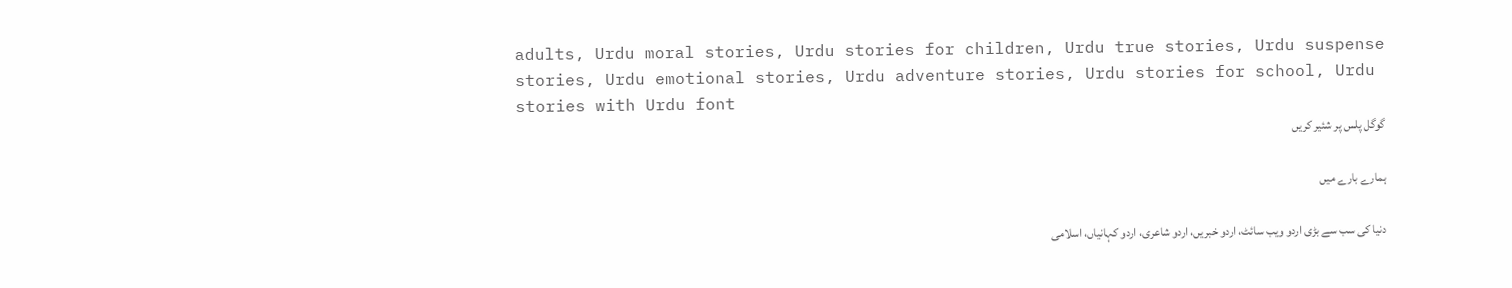adults, Urdu moral stories, Urdu stories for children, Urdu true stories, Urdu suspense stories, Urdu emotional stories, Urdu adventure stories, Urdu stories for school, Urdu stories with Urdu font
گوگل پلس پر شئیر کریں

ہمارے بارے میں

دنیا کی سب سے بڑی اردو ویب سائٹ، اردو خبریں، اردو شاعری، اردو کہانیاں، اسلامی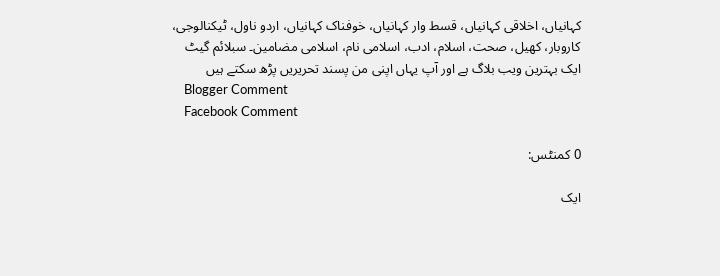کہانیاں، اخلاقی کہانیاں، قسط وار کہانیاں، خوفناک کہانیاں، اردو ناول، ٹیکنالوجی، کاروبار، کھیل، صحت، اسلام، ادب، اسلامی نام، اسلامی مضامین۔ سبلائم گیٹ ایک بہترین ویب بلاگ ہے اور آپ یہاں اپنی من پسند تحریریں پڑھ سکتے ہیں
    Blogger Comment
    Facebook Comment

0 کمنٹس:

ایک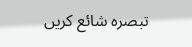تبصرہ شائع کریں